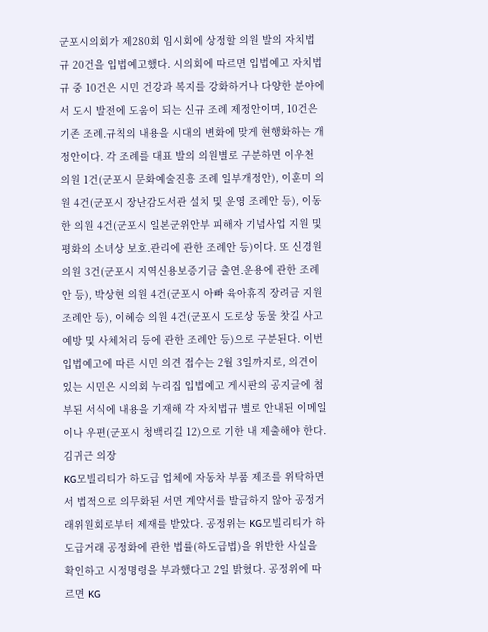군포시의회가 제280회 임시회에 상정할 의원 발의 자치법규 20건을 입법예고했다. 시의회에 따르면 입법예고 자치법규 중 10건은 시민 건강과 복지를 강화하거나 다양한 분야에서 도시 발전에 도움이 되는 신규 조례 제정안이며, 10건은 기존 조례․규칙의 내용을 시대의 변화에 맞게 현행화하는 개정안이다. 각 조례를 대표 발의 의원별로 구분하면 이우천 의원 1건(군포시 문화예술진흥 조례 일부개정안), 이훈미 의원 4건(군포시 장난감도서관 설치 및 운영 조례안 등), 이동한 의원 4건(군포시 일본군위안부 피해자 기념사업 지원 및 평화의 소녀상 보호․관리에 관한 조례안 등)이다. 또 신경원 의원 3건(군포시 지역신용보증기금 출연․운용에 관한 조례안 등), 박상현 의원 4건(군포시 아빠 육아휴직 장려금 지원 조례안 등), 이혜승 의원 4건(군포시 도로상 동물 찻길 사고 예방 및 사체처리 등에 관한 조례안 등)으로 구분된다. 이번 입법예고에 따른 시민 의견 접수는 2월 3일까지로, 의견이 있는 시민은 시의회 누리집 입법예고 게시판의 공지글에 첨부된 서식에 내용을 기재해 각 자치법규 별로 안내된 이메일이나 우편(군포시 청백리길 12)으로 기한 내 제출해야 한다. 김귀근 의장
KG모빌리티가 하도급 업체에 자동차 부품 제조를 위탁하면서 법적으로 의무화된 서면 계약서를 발급하지 않아 공정거래위원회로부터 제재를 받았다. 공정위는 KG모빌리티가 하도급거래 공정화에 관한 법률(하도급법)을 위반한 사실을 확인하고 시정명령을 부과했다고 2일 밝혔다. 공정위에 따르면 KG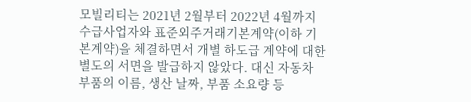모빌리티는 2021년 2월부터 2022년 4월까지 수급사업자와 표준외주거래기본계약(이하 기본계약)을 체결하면서 개별 하도급 계약에 대한 별도의 서면을 발급하지 않았다. 대신 자동차 부품의 이름, 생산 날짜, 부품 소요량 등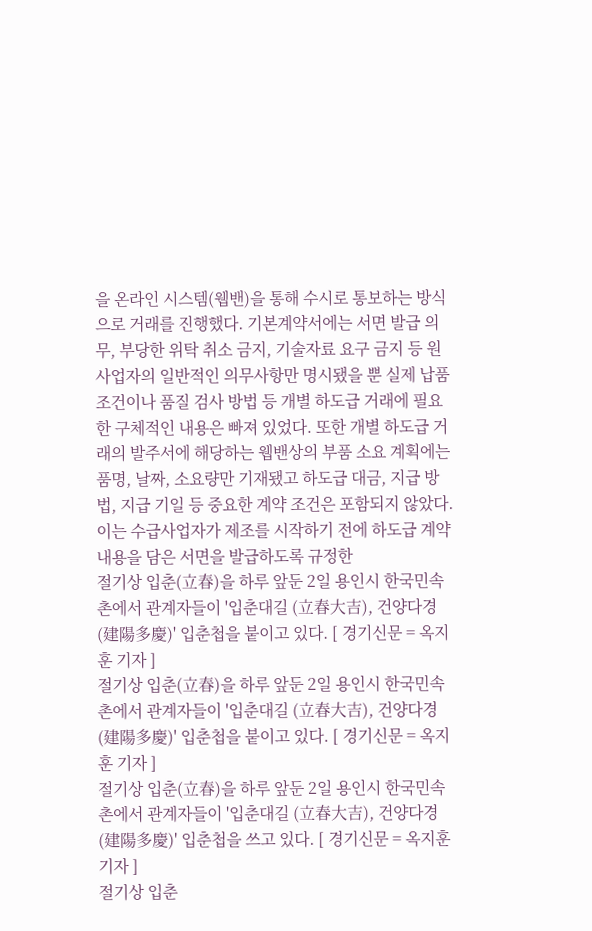을 온라인 시스템(웹밴)을 통해 수시로 통보하는 방식으로 거래를 진행했다. 기본계약서에는 서면 발급 의무, 부당한 위탁 취소 금지, 기술자료 요구 금지 등 원사업자의 일반적인 의무사항만 명시됐을 뿐 실제 납품 조건이나 품질 검사 방법 등 개별 하도급 거래에 필요한 구체적인 내용은 빠져 있었다. 또한 개별 하도급 거래의 발주서에 해당하는 웹밴상의 부품 소요 계획에는 품명, 날짜, 소요량만 기재됐고 하도급 대금, 지급 방법, 지급 기일 등 중요한 계약 조건은 포함되지 않았다. 이는 수급사업자가 제조를 시작하기 전에 하도급 계약 내용을 담은 서면을 발급하도록 규정한
절기상 입춘(立春)을 하루 앞둔 2일 용인시 한국민속촌에서 관계자들이 '입춘대길 (立春大吉), 건양다경(建陽多慶)' 입춘첩을 붙이고 있다. [ 경기신문 = 옥지훈 기자 ]
절기상 입춘(立春)을 하루 앞둔 2일 용인시 한국민속촌에서 관계자들이 '입춘대길 (立春大吉), 건양다경(建陽多慶)' 입춘첩을 붙이고 있다. [ 경기신문 = 옥지훈 기자 ]
절기상 입춘(立春)을 하루 앞둔 2일 용인시 한국민속촌에서 관계자들이 '입춘대길 (立春大吉), 건양다경(建陽多慶)' 입춘첩을 쓰고 있다. [ 경기신문 = 옥지훈 기자 ]
절기상 입춘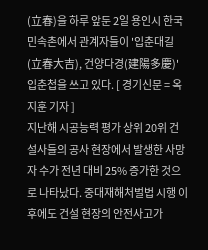(立春)을 하루 앞둔 2일 용인시 한국민속촌에서 관계자들이 '입춘대길 (立春大吉), 건양다경(建陽多慶)' 입춘첩을 쓰고 있다. [ 경기신문 = 옥지훈 기자 ]
지난해 시공능력 평가 상위 20위 건설사들의 공사 현장에서 발생한 사망자 수가 전년 대비 25% 증가한 것으로 나타났다. 중대재해처벌법 시행 이후에도 건설 현장의 안전사고가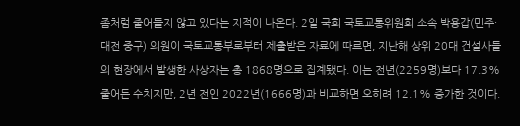좀처럼 줄어들지 않고 있다는 지적이 나온다. 2일 국회 국토교통위원회 소속 박용갑(민주·대전 중구) 의원이 국토교통부로부터 제출받은 자료에 따르면, 지난해 상위 20대 건설사들의 현장에서 발생한 사상자는 총 1868명으로 집계됐다. 이는 전년(2259명)보다 17.3% 줄어든 수치지만, 2년 전인 2022년(1666명)과 비교하면 오히려 12.1% 증가한 것이다.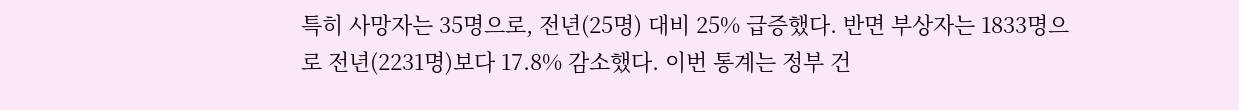특히 사망자는 35명으로, 전년(25명) 대비 25% 급증했다. 반면 부상자는 1833명으로 전년(2231명)보다 17.8% 감소했다. 이번 통계는 정부 건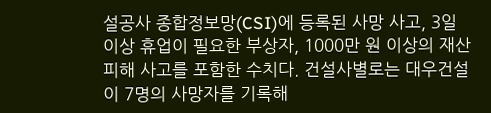설공사 종합정보망(CSI)에 등록된 사망 사고, 3일 이상 휴업이 필요한 부상자, 1000만 원 이상의 재산 피해 사고를 포함한 수치다. 건설사별로는 대우건설이 7명의 사망자를 기록해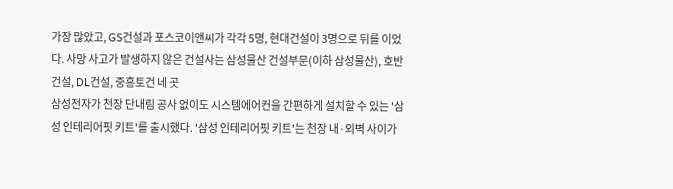가장 많았고, GS건설과 포스코이앤씨가 각각 5명, 현대건설이 3명으로 뒤를 이었다. 사망 사고가 발생하지 않은 건설사는 삼성물산 건설부문(이하 삼성물산), 호반건설, DL건설, 중흥토건 네 곳
삼성전자가 천장 단내림 공사 없이도 시스템에어컨을 간편하게 설치할 수 있는 '삼성 인테리어핏 키트'를 출시했다. '삼성 인테리어핏 키트'는 천장 내·외벽 사이가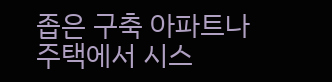좁은 구축 아파트나 주택에서 시스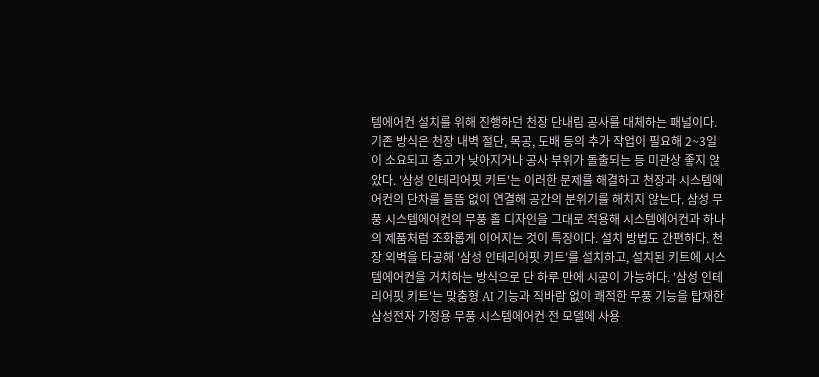템에어컨 설치를 위해 진행하던 천장 단내림 공사를 대체하는 패널이다. 기존 방식은 천장 내벽 절단, 목공, 도배 등의 추가 작업이 필요해 2~3일이 소요되고 층고가 낮아지거나 공사 부위가 돌출되는 등 미관상 좋지 않았다. '삼성 인테리어핏 키트'는 이러한 문제를 해결하고 천장과 시스템에어컨의 단차를 들뜸 없이 연결해 공간의 분위기를 해치지 않는다. 삼성 무풍 시스템에어컨의 무풍 홀 디자인을 그대로 적용해 시스템에어컨과 하나의 제품처럼 조화롭게 이어지는 것이 특징이다. 설치 방법도 간편하다. 천장 외벽을 타공해 '삼성 인테리어핏 키트'를 설치하고, 설치된 키트에 시스템에어컨을 거치하는 방식으로 단 하루 만에 시공이 가능하다. '삼성 인테리어핏 키트'는 맞춤형 AI 기능과 직바람 없이 쾌적한 무풍 기능을 탑재한 삼성전자 가정용 무풍 시스템에어컨 전 모델에 사용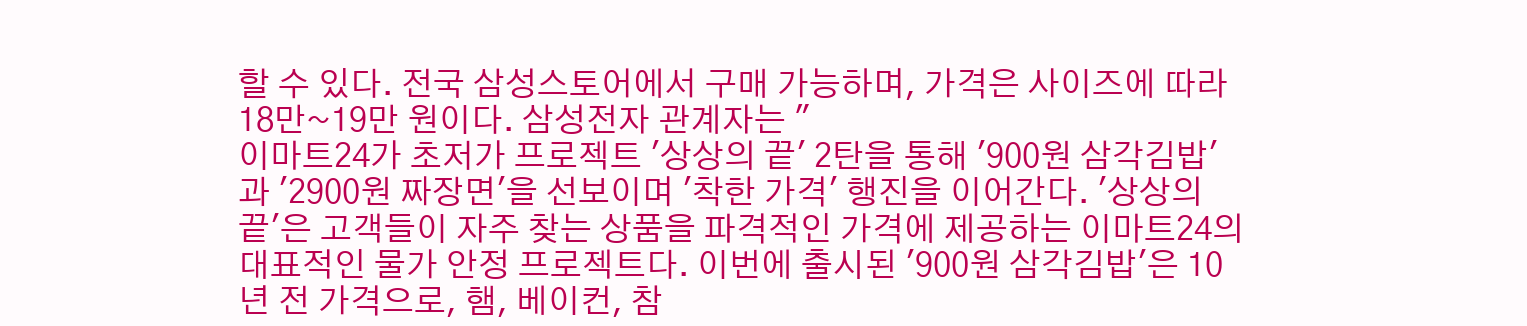할 수 있다. 전국 삼성스토어에서 구매 가능하며, 가격은 사이즈에 따라 18만~19만 원이다. 삼성전자 관계자는 "
이마트24가 초저가 프로젝트 '상상의 끝' 2탄을 통해 '900원 삼각김밥'과 '2900원 짜장면'을 선보이며 '착한 가격' 행진을 이어간다. '상상의 끝'은 고객들이 자주 찾는 상품을 파격적인 가격에 제공하는 이마트24의 대표적인 물가 안정 프로젝트다. 이번에 출시된 '900원 삼각김밥'은 10년 전 가격으로, 햄, 베이컨, 참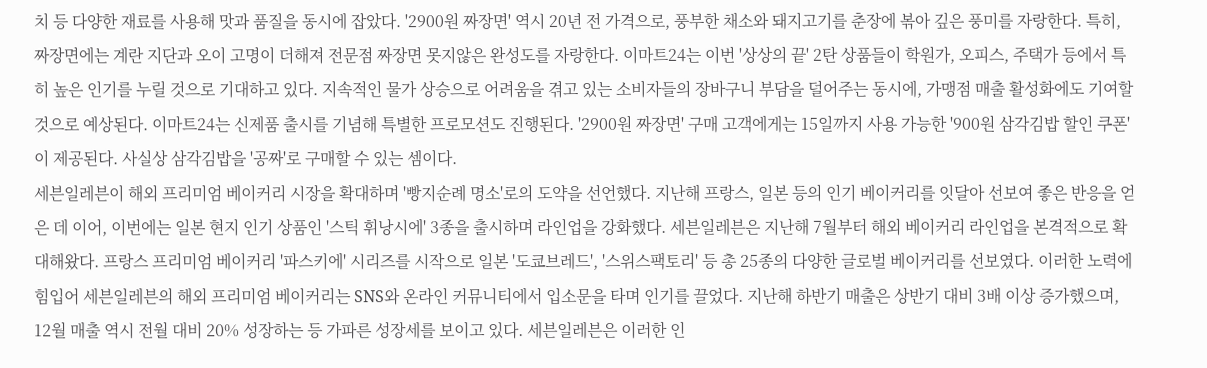치 등 다양한 재료를 사용해 맛과 품질을 동시에 잡았다. '2900원 짜장면' 역시 20년 전 가격으로, 풍부한 채소와 돼지고기를 춘장에 볶아 깊은 풍미를 자랑한다. 특히, 짜장면에는 계란 지단과 오이 고명이 더해져 전문점 짜장면 못지않은 완성도를 자랑한다. 이마트24는 이번 '상상의 끝' 2탄 상품들이 학원가, 오피스, 주택가 등에서 특히 높은 인기를 누릴 것으로 기대하고 있다. 지속적인 물가 상승으로 어려움을 겪고 있는 소비자들의 장바구니 부담을 덜어주는 동시에, 가맹점 매출 활성화에도 기여할 것으로 예상된다. 이마트24는 신제품 출시를 기념해 특별한 프로모션도 진행된다. '2900원 짜장면' 구매 고객에게는 15일까지 사용 가능한 '900원 삼각김밥 할인 쿠폰'이 제공된다. 사실상 삼각김밥을 '공짜'로 구매할 수 있는 셈이다.
세븐일레븐이 해외 프리미엄 베이커리 시장을 확대하며 '빵지순례 명소'로의 도약을 선언했다. 지난해 프랑스, 일본 등의 인기 베이커리를 잇달아 선보여 좋은 반응을 얻은 데 이어, 이번에는 일본 현지 인기 상품인 '스틱 휘낭시에' 3종을 출시하며 라인업을 강화했다. 세븐일레븐은 지난해 7월부터 해외 베이커리 라인업을 본격적으로 확대해왔다. 프랑스 프리미엄 베이커리 '파스키에' 시리즈를 시작으로 일본 '도쿄브레드', '스위스팩토리' 등 총 25종의 다양한 글로벌 베이커리를 선보였다. 이러한 노력에 힘입어 세븐일레븐의 해외 프리미엄 베이커리는 SNS와 온라인 커뮤니티에서 입소문을 타며 인기를 끌었다. 지난해 하반기 매출은 상반기 대비 3배 이상 증가했으며, 12월 매출 역시 전월 대비 20% 성장하는 등 가파른 성장세를 보이고 있다. 세븐일레븐은 이러한 인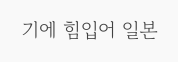기에 힘입어 일본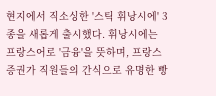현지에서 직소싱한 '스틱 휘낭시에' 3종을 새롭게 출시했다. 휘낭시에는 프랑스어로 '금융'을 뜻하며, 프랑스 증권가 직원들의 간식으로 유명한 빵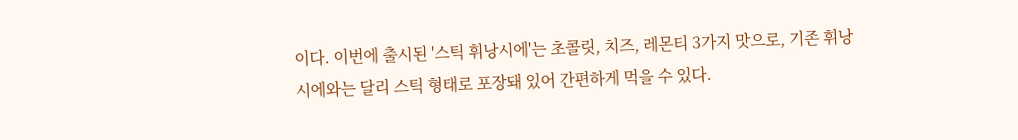이다. 이번에 출시된 '스틱 휘낭시에'는 초콜릿, 치즈, 레몬티 3가지 맛으로, 기존 휘낭시에와는 달리 스틱 형태로 포장돼 있어 간편하게 먹을 수 있다.